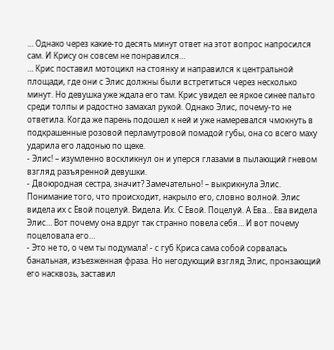… Однако через какие-то десять минут ответ на этот вопрос напросился сам. И Крису он совсем не понравился…
… Крис поставил мотоцикл на стоянку и направился к центральной площади, где они с Элис должны были встретиться через несколько минут. Но девушка уже ждала его там. Крис увидел ее яркое синее пальто среди толпы и радостно замахал рукой. Однако Элис, почему-то не ответила. Когда же парень подошел к ней и уже намеревался чмокнуть в подкрашенные розовой перламутровой помадой губы, она со всего маху ударила его ладонью по щеке.
- Элис! – изумленно воскликнул он и уперся глазами в пылающий гневом взгляд разъяренной девушки.
- Двоюродная сестра, значит? Замечательно! – выкрикнула Элис.
Понимание того, что происходит, накрыло его, словно волной. Элис видела их с Евой поцелуй. Видела. Их. С Евой. Поцелуй. А Ева… Ева видела Элис… Вот почему она вдруг так странно повела себя… И вот почему поцеловала его…
- Это не то, о чем ты подумала! - с губ Криса сама собой сорвалась банальная, изъезженная фраза. Но негодующий взгляд Элис, пронзающий его насквозь, заставил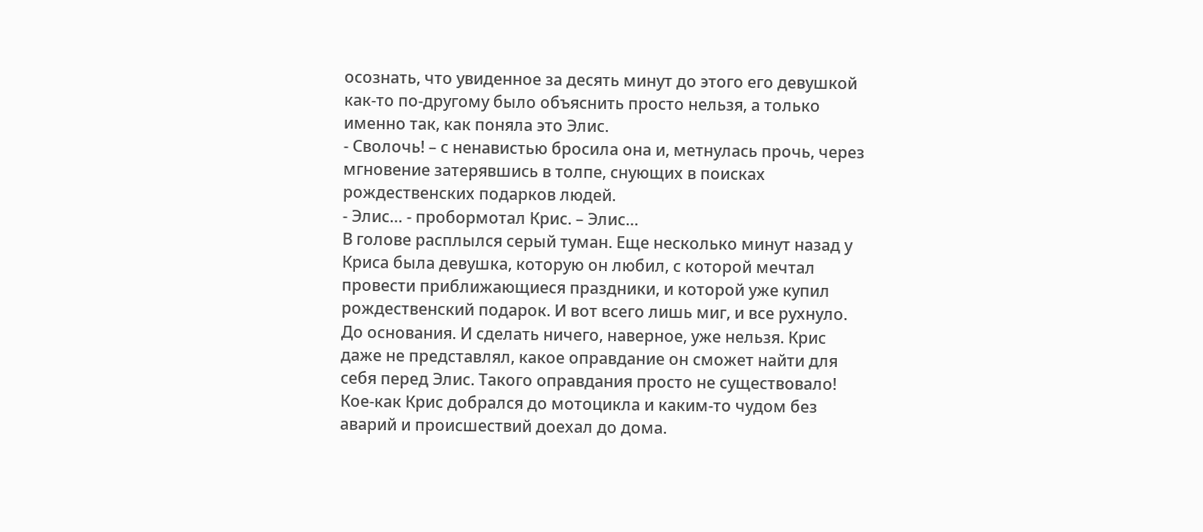осознать, что увиденное за десять минут до этого его девушкой как-то по-другому было объяснить просто нельзя, а только именно так, как поняла это Элис.
- Сволочь! – с ненавистью бросила она и, метнулась прочь, через мгновение затерявшись в толпе, снующих в поисках рождественских подарков людей.
- Элис… - пробормотал Крис. – Элис…
В голове расплылся серый туман. Еще несколько минут назад у Криса была девушка, которую он любил, с которой мечтал провести приближающиеся праздники, и которой уже купил рождественский подарок. И вот всего лишь миг, и все рухнуло. До основания. И сделать ничего, наверное, уже нельзя. Крис даже не представлял, какое оправдание он сможет найти для себя перед Элис. Такого оправдания просто не существовало!
Кое-как Крис добрался до мотоцикла и каким-то чудом без аварий и происшествий доехал до дома.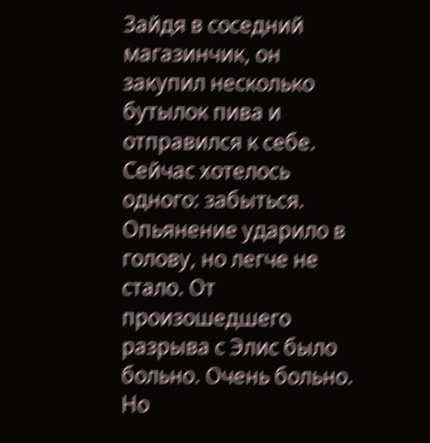Зайдя в соседний магазинчик, он закупил несколько бутылок пива и отправился к себе. Сейчас хотелось одного: забыться.
Опьянение ударило в голову, но легче не стало. От произошедшего разрыва с Элис было больно. Очень больно. Но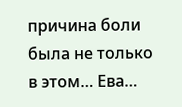причина боли была не только в этом… Ева…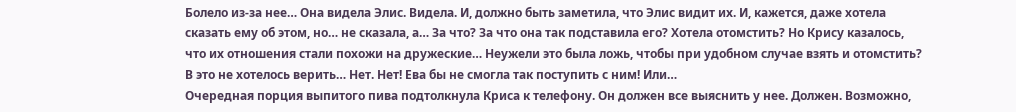Болело из-за нее… Она видела Элис. Видела. И, должно быть заметила, что Элис видит их. И, кажется, даже хотела сказать ему об этом, но… не сказала, а… За что? За что она так подставила его? Хотела отомстить? Но Крису казалось, что их отношения стали похожи на дружеские… Неужели это была ложь, чтобы при удобном случае взять и отомстить? В это не хотелось верить… Нет. Нет! Ева бы не смогла так поступить с ним! Или…
Очередная порция выпитого пива подтолкнула Криса к телефону. Он должен все выяснить у нее. Должен. Возможно,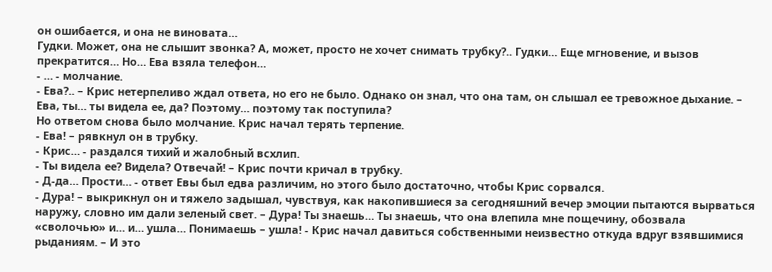он ошибается, и она не виновата…
Гудки. Может, она не слышит звонка? А, может, просто не хочет снимать трубку?.. Гудки… Еще мгновение, и вызов прекратится… Но… Ева взяла телефон…
- … - молчание.
- Ева?.. – Крис нетерпеливо ждал ответа, но его не было. Однако он знал, что она там, он слышал ее тревожное дыхание. – Ева, ты… ты видела ее, да? Поэтому… поэтому так поступила?
Но ответом снова было молчание. Крис начал терять терпение.
- Ева! – рявкнул он в трубку.
- Крис… - раздался тихий и жалобный всхлип.
- Ты видела ее? Видела? Отвечай! – Крис почти кричал в трубку.
- Д-да… Прости… - ответ Евы был едва различим, но этого было достаточно, чтобы Крис сорвался.
- Дура! – выкрикнул он и тяжело задышал, чувствуя, как накопившиеся за сегодняшний вечер эмоции пытаются вырваться наружу, словно им дали зеленый свет. – Дура! Ты знаешь… Ты знаешь, что она влепила мне пощечину, обозвала «сволочью» и… и… ушла… Понимаешь – ушла! - Крис начал давиться собственными неизвестно откуда вдруг взявшимися рыданиям. – И это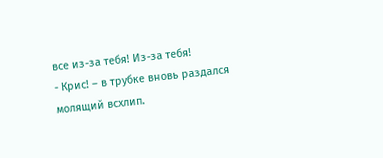все из-за тебя! Из-за тебя!
- Крис! – в трубке вновь раздался молящий всхлип.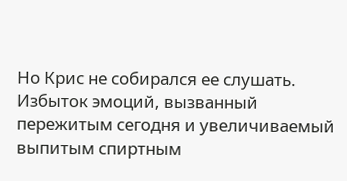Но Крис не собирался ее слушать. Избыток эмоций, вызванный пережитым сегодня и увеличиваемый выпитым спиртным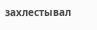захлестывал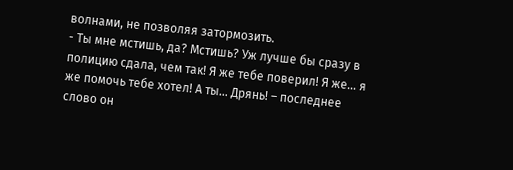волнами, не позволяя затормозить.
- Ты мне мстишь, да? Мстишь? Уж лучше бы сразу в полицию сдала, чем так! Я же тебе поверил! Я же… я же помочь тебе хотел! А ты… Дрянь! – последнее слово он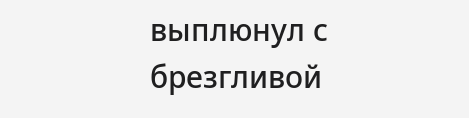выплюнул с брезгливой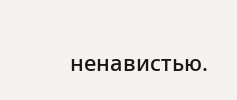ненавистью.